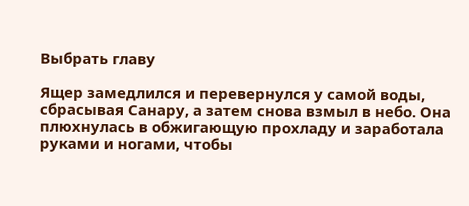Выбрать главу

Ящер замедлился и перевернулся у самой воды, сбрасывая Санару, а затем снова взмыл в небо. Она плюхнулась в обжигающую прохладу и заработала руками и ногами, чтобы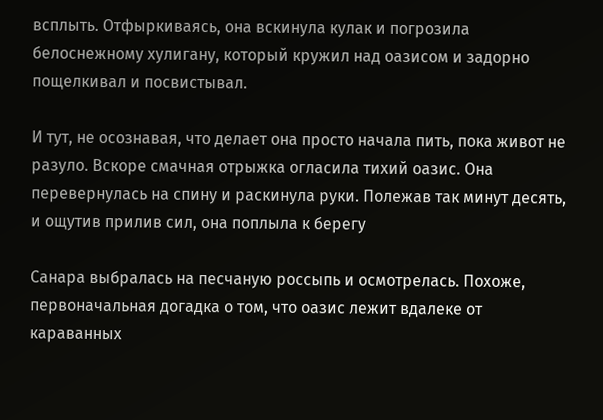всплыть. Отфыркиваясь, она вскинула кулак и погрозила белоснежному хулигану, который кружил над оазисом и задорно пощелкивал и посвистывал.

И тут, не осознавая, что делает она просто начала пить, пока живот не разуло. Вскоре смачная отрыжка огласила тихий оазис. Она перевернулась на спину и раскинула руки. Полежав так минут десять, и ощутив прилив сил, она поплыла к берегу

Санара выбралась на песчаную россыпь и осмотрелась. Похоже, первоначальная догадка о том, что оазис лежит вдалеке от караванных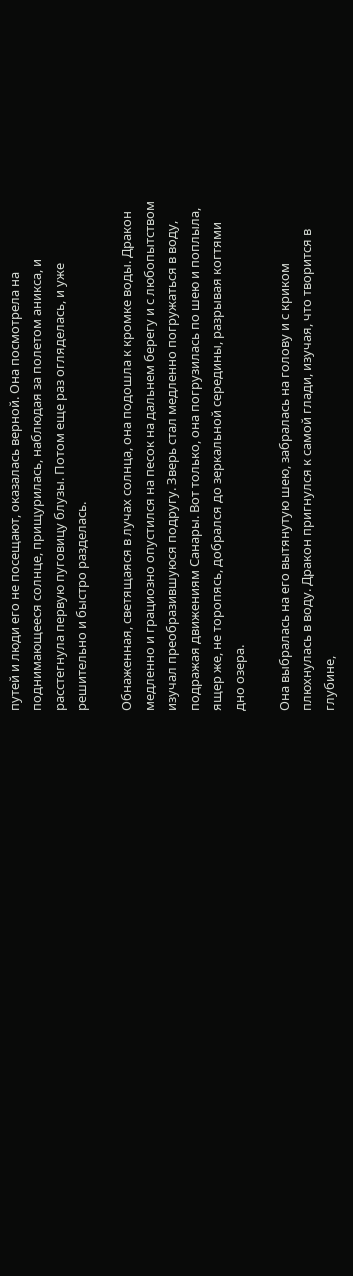путей и люди его не посещают, оказалась верной. Она посмотрела на поднимающееся солнце, прищурилась, наблюдая за полетом аникса, и расстегнула первую пуговицу блузы. Потом еще раз огляделась, и уже решительно и быстро разделась.

Обнаженная, светящаяся в лучах солнца, она подошла к кромке воды. Дракон медленно и грациозно опустился на песок на дальнем берегу и с любопытством изучал преобразившуюся подругу. Зверь стал медленно погружаться в воду, подражая движениям Санары. Вот только, она погрузилась по шею и поплыла, ящер же, не торопясь, добрался до зеркальной середины, разрывая когтями дно озера.

Она выбралась на его вытянутую шею, забралась на голову и с криком плюхнулась в воду. Дракон пригнулся к самой глади, изучая, что творится в глубине,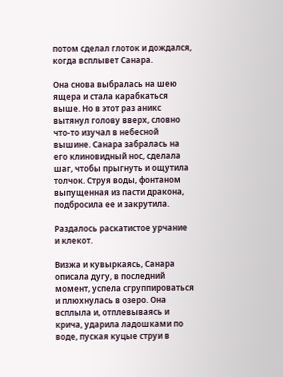потом сделал глоток и дождался, когда всплывет Санара.

Она снова выбралась на шею ящера и стала карабкаться выше. Но в этот раз аникс вытянул голову вверх, словно что-то изучал в небесной вышине. Санара забралась на его клиновидный нос, сделала шаг, чтобы прыгнуть и ощутила толчок. Струя воды, фонтаном выпущенная из пасти дракона, подбросила ее и закрутила.

Раздалось раскатистое урчание и клекот.

Визжа и кувыркаясь, Санара описала дугу, в последний момент, успела сгруппироваться и плюхнулась в озеро. Она всплыла и, отплевываясь и крича, ударила ладошками по воде, пуская куцые струи в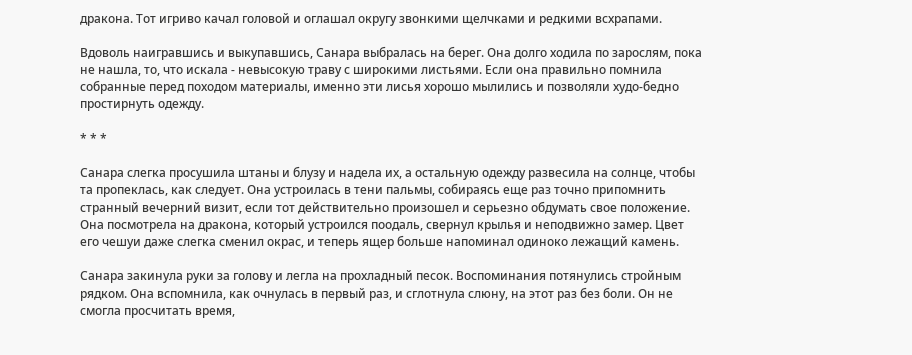дракона. Тот игриво качал головой и оглашал округу звонкими щелчками и редкими всхрапами.

Вдоволь наигравшись и выкупавшись, Санара выбралась на берег. Она долго ходила по зарослям, пока не нашла, то, что искала - невысокую траву с широкими листьями. Если она правильно помнила собранные перед походом материалы, именно эти лисья хорошо мылились и позволяли худо-бедно простирнуть одежду.

* * *

Санара слегка просушила штаны и блузу и надела их, а остальную одежду развесила на солнце, чтобы та пропеклась, как следует. Она устроилась в тени пальмы, собираясь еще раз точно припомнить странный вечерний визит, если тот действительно произошел и серьезно обдумать свое положение. Она посмотрела на дракона, который устроился поодаль, свернул крылья и неподвижно замер. Цвет его чешуи даже слегка сменил окрас, и теперь ящер больше напоминал одиноко лежащий камень.

Санара закинула руки за голову и легла на прохладный песок. Воспоминания потянулись стройным рядком. Она вспомнила, как очнулась в первый раз, и сглотнула слюну, на этот раз без боли. Он не смогла просчитать время,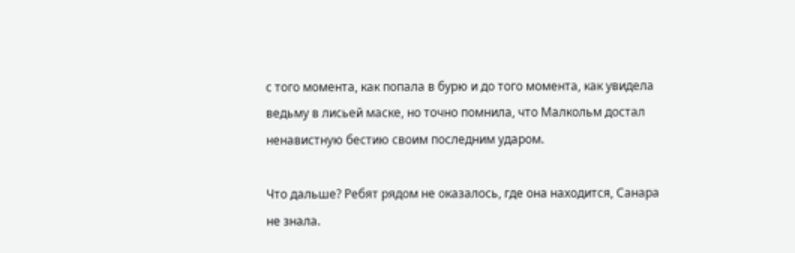с того момента, как попала в бурю и до того момента, как увидела ведьму в лисьей маске, но точно помнила, что Малкольм достал ненавистную бестию своим последним ударом.

Что дальше? Ребят рядом не оказалось, где она находится, Санара не знала.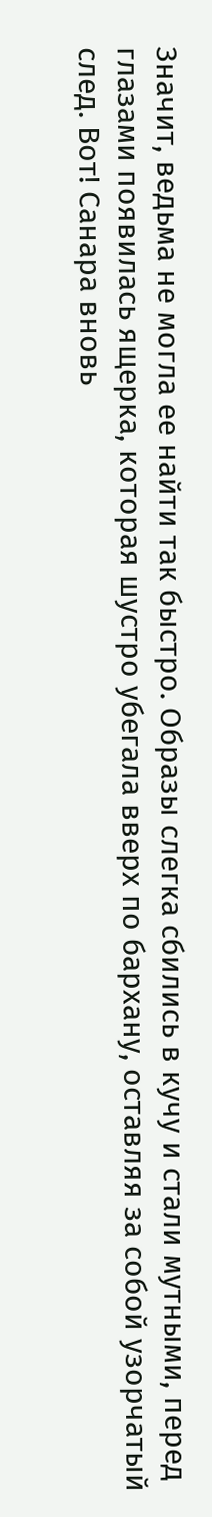Значит, ведьма не могла ее найти так быстро. Образы слегка сбились в кучу и стали мутными, перед глазами появилась ящерка, которая шустро убегала вверх по бархану, оставляя за собой узорчатый след. Вот! Санара вновь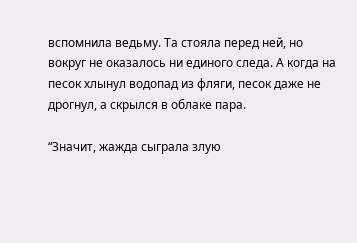вспомнила ведьму. Та стояла перед ней, но вокруг не оказалось ни единого следа. А когда на песок хлынул водопад из фляги, песок даже не дрогнул, а скрылся в облаке пара.

“Значит, жажда сыграла злую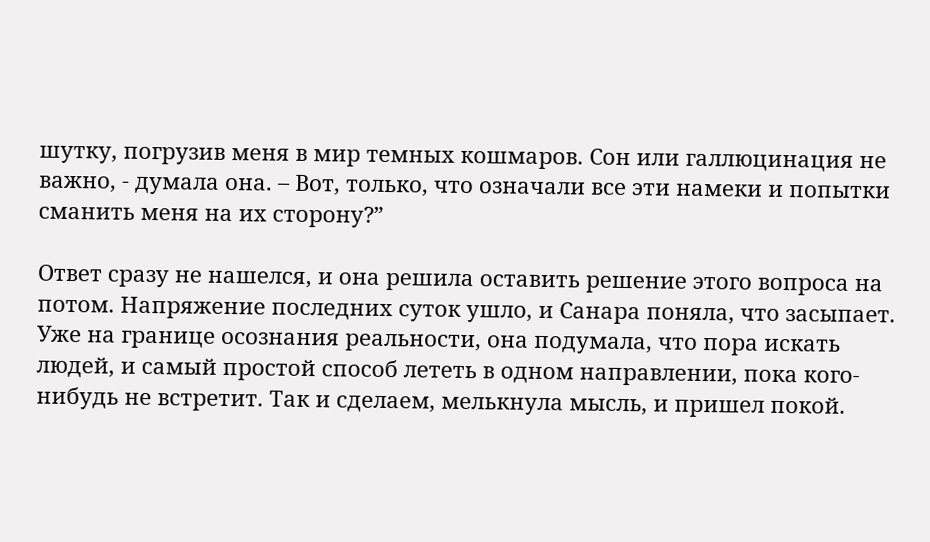шутку, погрузив меня в мир темных кошмаров. Сон или галлюцинация не важно, - думала она. – Вот, только, что означали все эти намеки и попытки сманить меня на их сторону?”

Ответ сразу не нашелся, и она решила оставить решение этого вопроса на потом. Напряжение последних суток ушло, и Санара поняла, что засыпает. Уже на границе осознания реальности, она подумала, что пора искать людей, и самый простой способ лететь в одном направлении, пока кого-нибудь не встретит. Так и сделаем, мелькнула мысль, и пришел покой.